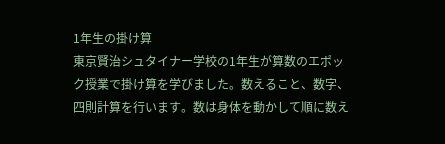1年生の掛け算
東京賢治シュタイナー学校の1年生が算数のエポック授業で掛け算を学びました。数えること、数字、四則計算を行います。数は身体を動かして順に数え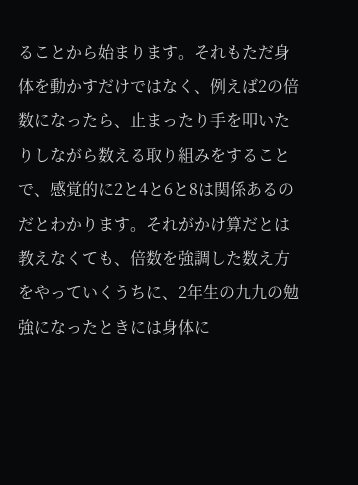ることから始まります。それもただ身体を動かすだけではなく、例えば2の倍数になったら、止まったり手を叩いたりしながら数える取り組みをすることで、感覚的に2と4と6と8は関係あるのだとわかります。それがかけ算だとは教えなくても、倍数を強調した数え方をやっていくうちに、2年生の九九の勉強になったときには身体に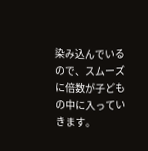染み込んでいるので、スムーズに倍数が子どもの中に入っていきます。